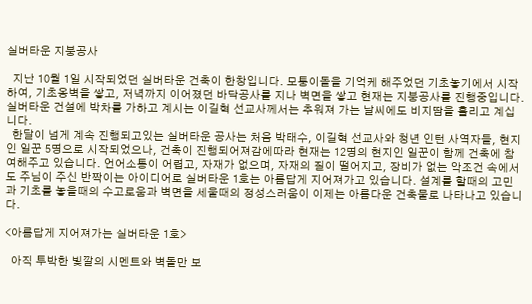실버타운 지붕공사

  지난 10월 1일 시작되었던 실버타운 건축이 한창입니다. 모퉁이돌을 기억케 해주었던 기초놓기에서 시작하여, 기초옹벽을 쌓고, 저녁까지 이어졌던 바닥공사를 지나 벽면을 쌓고 현재는 지붕공사를 진행중입니다. 실버타운 건설에 박차를 가하고 계시는 이길혁 선교사께서는 추워져 가는 날씨에도 비지땀을 흘리고 계십니다.
  한달이 넘게 계속 진행되고있는 실버타운 공사는 처음 박태수, 이길혁 선교사와 청년 인턴 사역자들, 현지인 일꾼 5명으로 시작되었으나, 건축이 진행되어져감에따라 현재는 12명의 현지인 일꾼이 함께 건축에 참여해주고 있습니다. 언어소통이 어렵고, 자재가 없으며, 자재의 질이 떨어지고, 장비가 없는 악조건 속에서도 주님이 주신 반짝이는 아이디어로 실버타운 1호는 아름답게 지어져가고 있습니다. 설계를 할때의 고민과 기초를 놓을때의 수고로움과 벽면을 세울때의 정성스러움이 이제는 아름다운 건축물로 나타나고 있습니다.

<아름답게 지어져가는 실버타운 1호>

  아직 투박한 빛깔의 시멘트와 벽돌만 보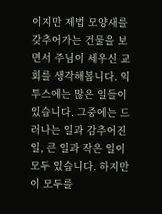이지만 제법 모양새를 갖추어가는 건물을 보면서 주님이 세우신 교회를 생각해봅니다. 익투스에는 많은 일들이 있습니다. 그중에는 드러나는 일과 감추어진 일, 큰 일과 작은 일이 모두 있습니다. 하지만 이 모두를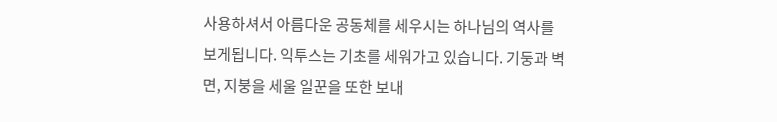사용하셔서 아름다운 공동체를 세우시는 하나님의 역사를 보게됩니다. 익투스는 기초를 세워가고 있습니다. 기둥과 벽면, 지붕을 세울 일꾼을 또한 보내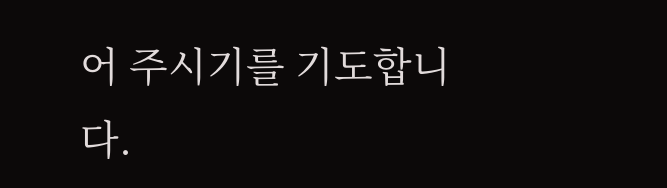어 주시기를 기도합니다.